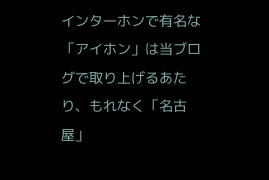インターホンで有名な「アイホン」は当ブログで取り上げるあたり、もれなく「名古屋」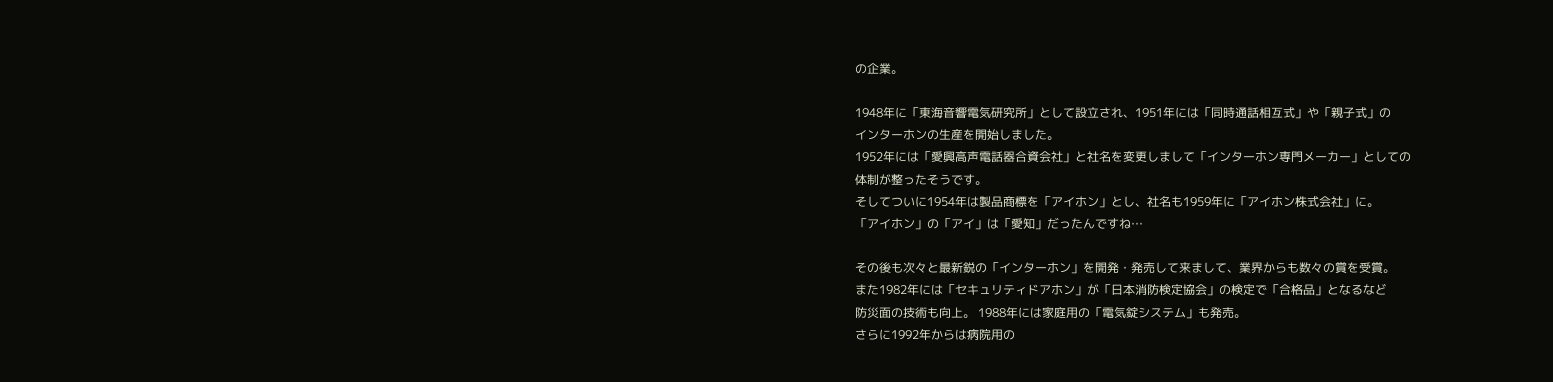の企業。

1948年に「東海音響電気研究所」として設立され、1951年には「同時通話相互式」や「親子式」の
インターホンの生産を開始しました。
1952年には「愛興高声電話器合資会社」と社名を変更しまして「インターホン専門メーカー」としての
体制が整ったそうです。
そしてついに1954年は製品商標を「アイホン」とし、社名も1959年に「アイホン株式会社」に。
「アイホン」の「アイ」は「愛知」だったんですね…

その後も次々と最新鋭の「インターホン」を開発・発売して来まして、業界からも数々の賞を受賞。
また1982年には「セキュリティドアホン」が「日本消防検定協会」の検定で「合格品」となるなど
防災面の技術も向上。 1988年には家庭用の「電気錠システム」も発売。
さらに1992年からは病院用の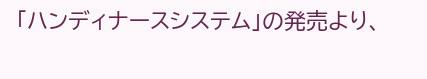「ハンディナースシステム」の発売より、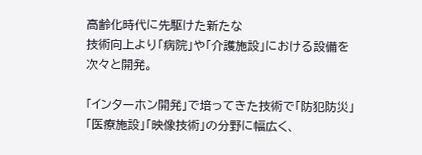高齢化時代に先駆けた新たな
技術向上より「病院」や「介護施設」における設備を次々と開発。

「インターホン開発」で培ってきた技術で「防犯防災」「医療施設」「映像技術」の分野に幅広く、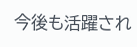今後も活躍され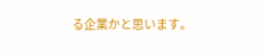る企業かと思います。